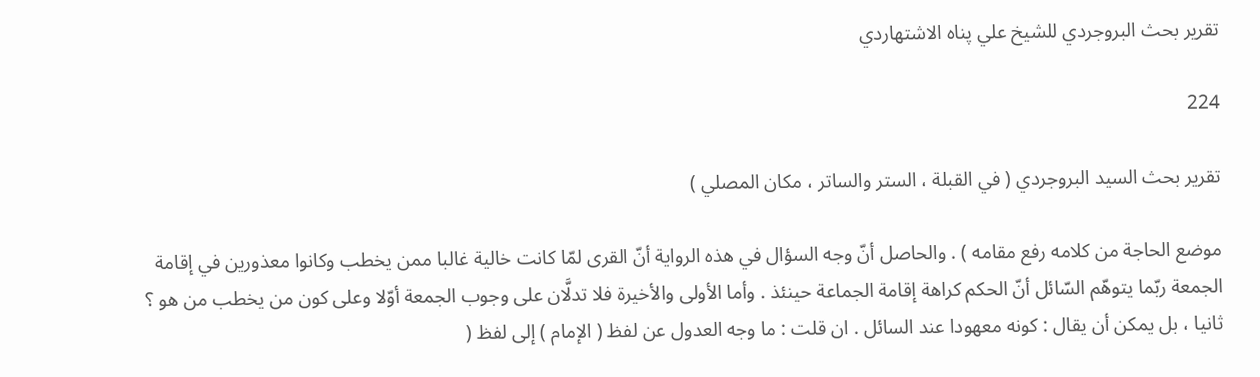تقرير بحث البروجردي للشيخ علي پناه الاشتهاردي

224

تقرير بحث السيد البروجردي ( في القبلة ، الستر والساتر ، مكان المصلي )

موضع الحاجة من كلامه رفع مقامه ) . والحاصل أنّ وجه السؤال في هذه الرواية أنّ القرى لمّا كانت خالية غالبا ممن يخطب وكانوا معذورين في إقامة الجمعة ربّما يتوهّم السّائل أنّ الحكم كراهة إقامة الجماعة حينئذ . وأما الأولى والأخيرة فلا تدلَّان على وجوب الجمعة أوّلا وعلى كون من يخطب من هو ؟ ثانيا ، بل يمكن أن يقال : كونه معهودا عند السائل . ان قلت : ما وجه العدول عن لفظ ( الإمام ) إلى لفظ (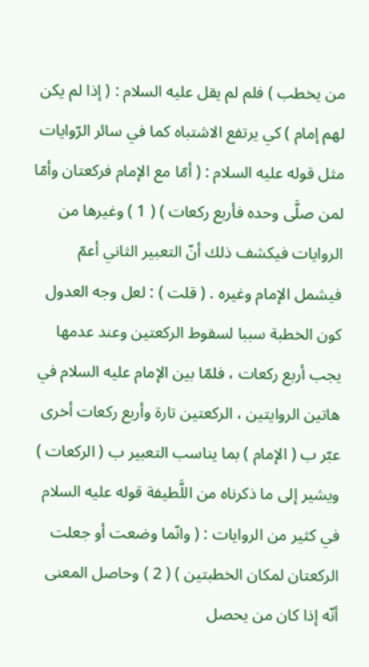من يخطب ) فلم لم يقل عليه السلام : ( إذا لم يكن لهم إمام ) كي يرتفع الاشتباه كما في سائر الرّوايات مثل قوله عليه السلام : ( أمّا مع الإمام فركعتان وأمّا لمن صلَّى وحده فأربع ركعات ) ( 1 ) وغيرها من الروايات فيكشف ذلك أنّ التعبير الثاني أعمّ فيشمل الإمام وغيره . ( قلت ) : لعل وجه العدول كون الخطبة سببا لسقوط الركعتين وعند عدمها يجب أربع ركعات ، فلمّا بين الإمام عليه السلام في هاتين الروايتين ، الركعتين تارة وأربع ركعات أخرى عبّر ب ( الإمام ) بما يناسب التعبير ب ( الركعات ) ويشير إلى ما ذكرناه من اللَّطيفة قوله عليه السلام في كثير من الروايات : ( وانّما وضعت أو جعلت الركعتان لمكان الخطبتين ) ( 2 ) وحاصل المعنى أنّه إذا كان من يحصل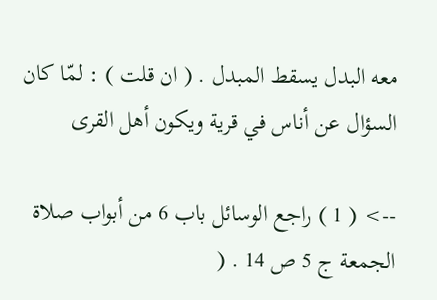معه البدل يسقط المبدل . ( ان قلت ) : لمّا كان السؤال عن أناس في قرية ويكون أهل القرى

--> ( 1 ) راجع الوسائل باب 6 من أبواب صلاة الجمعة ج 5 ص 14 . (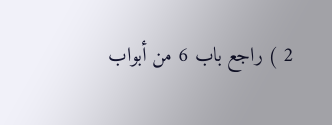2 ) راجع باب 6 من أبواب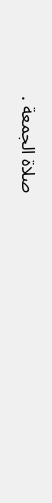صلاة الجمعة .